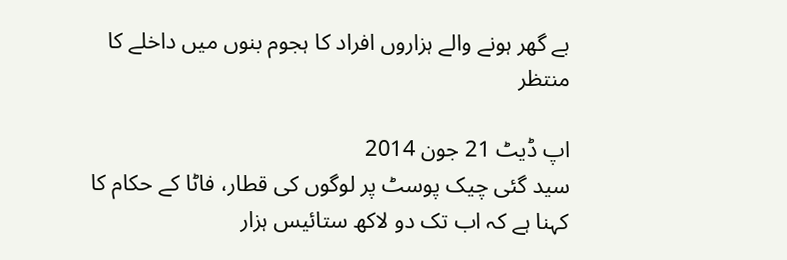بے گھر ہونے والے ہزاروں افراد کا ہجوم بنوں میں داخلے کا منتظر

اپ ڈیٹ 21 جون 2014
سید گئی چیک پوسٹ پر لوگوں کی قطار، فاٹا کے حکام کا کہنا ہے کہ اب تک دو لاکھ ستائیس ہزار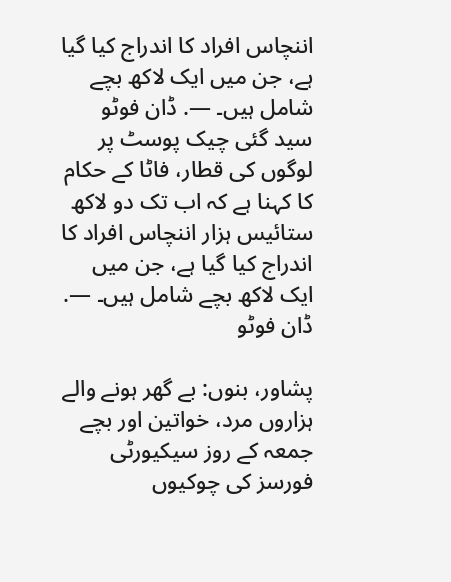اننچاس افراد کا اندراج کیا گیا ہے، جن میں ایک لاکھ بچے شامل ہیں۔ —. ڈان فوٹو
سید گئی چیک پوسٹ پر لوگوں کی قطار، فاٹا کے حکام کا کہنا ہے کہ اب تک دو لاکھ ستائیس ہزار اننچاس افراد کا اندراج کیا گیا ہے، جن میں ایک لاکھ بچے شامل ہیں۔ —. ڈان فوٹو

پشاور، بنوں: بے گھر ہونے والے ہزاروں مرد، خواتین اور بچے جمعہ کے روز سیکیورٹی فورسز کی چوکیوں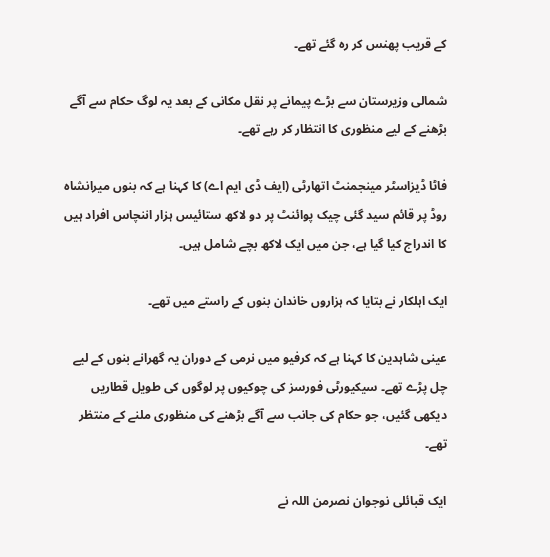کے قریب پھنس کر رہ گئے تھے۔

شمالی وزیرستان سے بڑے پیمانے پر نقل مکانی کے بعد یہ لوگ حکام سے آگے بڑھنے کے لیے منظوری کا انتظار کر رہے تھے۔

فاٹا ڈیزاسٹر مینجمنٹ اتھارٹی (ایف ڈی ایم اے) کا کہنا ہے کہ بنوں میرانشاہ روڈ پر قائم سید گئی چیک پوائنٹ پر دو لاکھ ستائیس ہزار اننچاس افراد ہیں کا اندراج کیا گیا ہے، جن میں ایک لاکھ بچے شامل ہیں۔

ایک اہلکار نے بتایا کہ ہزاروں خاندان بنوں کے راستے میں تھے۔

عینی شاہدین کا کہنا ہے کہ کرفیو میں نرمی کے دوران یہ گھرانے بنوں کے لیے چل پڑے تھے۔ سیکیورٹی فورسز کی چوکیوں پر لوگوں کی طویل قطاریں دیکھی گئیں، جو حکام کی جانب سے آگے بڑھنے کی منظوری ملنے کے منتظر تھے۔

ایک قبائلی نوجوان نصرمن اللہ نے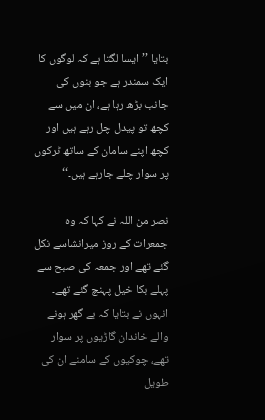بتایا ’’ایسا لگتا ہے کہ لوگوں کا ایک سمندر ہے جو بنوں کی جانب بڑھ رہا ہے، ان میں سے کچھ تو پیدل چل رہے ہیں اور کچھ اپنے سامان کے ساتھ ٹرکوں پر سوار چلے جارہے ہیں۔‘‘

نصر من اللہ نے کہا کہ وہ جمعرات کے روز میرانشاسے نکل گئے تھے اور جمعہ کی صبح سے پہلے بکا خیل پہنچ گئے تھے۔ انہوں نے بتایا کہ بے گھر ہونے والے خاندان گاڑیوں پر سوار تھے، چوکیوں کے سامنے ان کی طویل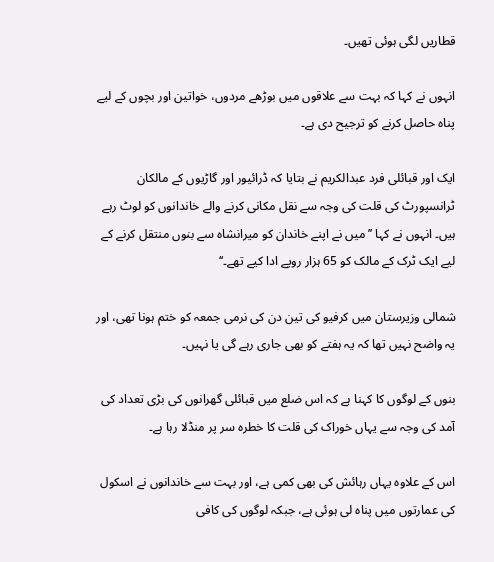قطاریں لگی ہوئی تھیں۔

انہوں نے کہا کہ بہت سے علاقوں میں بوڑھے مردوں، خواتین اور بچوں کے لیے پناہ حاصل کرنے کو ترجیح دی ہے۔

ایک اور قبائلی فرد عبدالکریم نے بتایا کہ ڈرائیور اور گاڑیوں کے مالکان ٹرانسپورٹ کی قلت کی وجہ سے نقل مکانی کرنے والے خاندانوں کو لوٹ رہے ہیں۔ انہوں نے کہا ’’میں نے اپنے خاندان کو میرانشاہ سے بنوں منتقل کرنے کے لیے ایک ٹرک کے مالک کو 65 ہزار روپے ادا کیے تھے۔‘‘

شمالی وزیرستان میں کرفیو کی تین دن کی نرمی جمعہ کو ختم ہونا تھی، اور یہ واضح نہیں تھا کہ یہ ہفتے کو بھی جاری رہے گی یا نہیں۔

بنوں کے لوگوں کا کہنا ہے کہ اس ضلع میں قبائلی گھرانوں کی بڑی تعداد کی آمد کی وجہ سے یہاں خوراک کی قلت کا خطرہ سر پر منڈلا رہا ہے۔

اس کے علاوہ یہاں رہائش کی بھی کمی ہے، اور بہت سے خاندانوں نے اسکول کی عمارتوں میں پناہ لی ہوئی ہے، جبکہ لوگوں کی کافی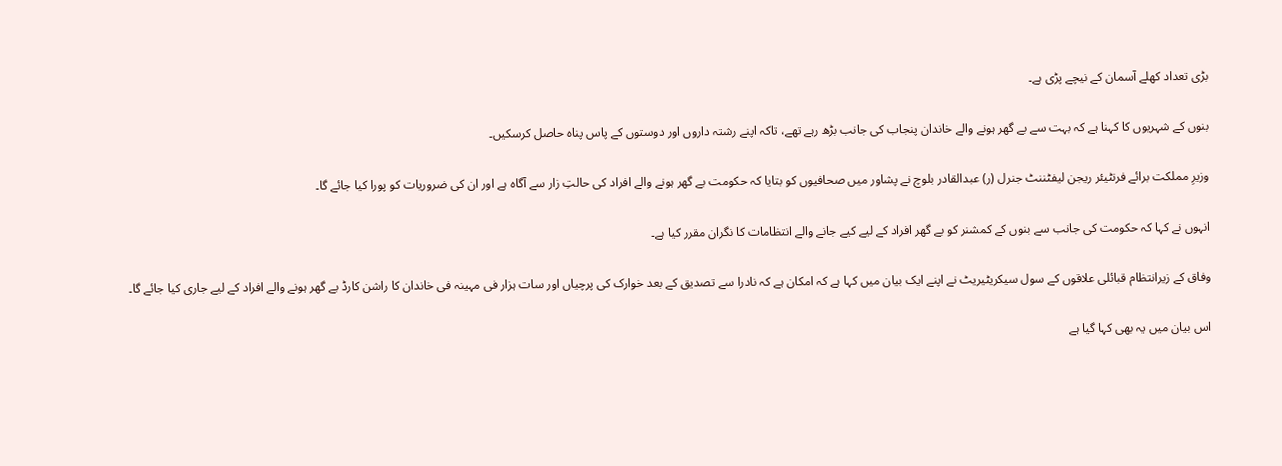بڑی تعداد کھلے آسمان کے نیچے پڑی ہے۔

بنوں کے شہریوں کا کہنا ہے کہ بہت سے بے گھر ہونے والے خاندان پنجاب کی جانب بڑھ رہے تھے، تاکہ اپنے رشتہ داروں اور دوستوں کے پاس پناہ حاصل کرسکیں۔

وزیرِ مملکت برائے فرنٹیئر ریجن لیفٹننٹ جنرل (ر) عبدالقادر بلوچ نے پشاور میں صحافیوں کو بتایا کہ حکومت بے گھر ہونے والے افراد کی حالتِ زار سے آگاہ ہے اور ان کی ضروریات کو پورا کیا جائے گا۔

انہوں نے کہا کہ حکومت کی جانب سے بنوں کے کمشنر کو بے گھر افراد کے لیے کیے جانے والے انتظامات کا نگران مقرر کیا ہے۔

وفاق کے زیرانتظام قبائلی علاقوں کے سول سیکریٹیریٹ نے اپنے ایک بیان میں کہا ہے کہ امکان ہے کہ نادرا سے تصدیق کے بعد خوارک کی پرچیاں اور سات ہزار فی مہینہ فی خاندان کا راشن کارڈ بے گھر ہونے والے افراد کے لیے جاری کیا جائے گا۔

اس بیان میں یہ بھی کہا گیا ہے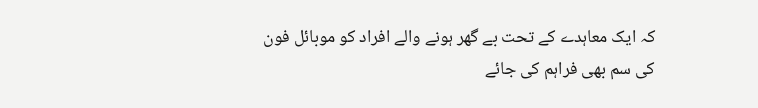کہ ایک معاہدے کے تحت بے گھر ہونے والے افراد کو موبائل فون کی سم بھی فراہم کی جائے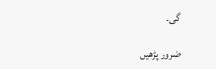گی۔

ضرور پڑھیں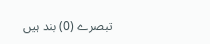تبصرے (0) بند ہیں